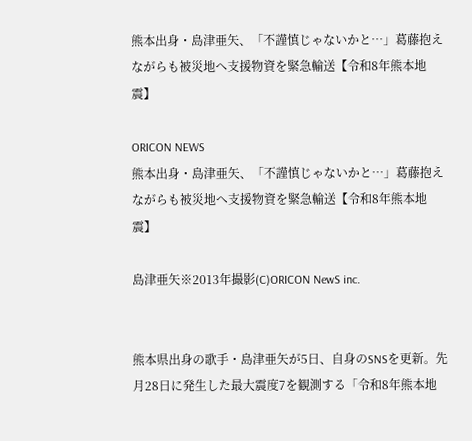熊本出身・島津亜矢、「不謹慎じゃないかと…」葛藤抱えながらも被災地へ支援物資を緊急輸送【令和8年熊本地震】

ORICON NEWS
熊本出身・島津亜矢、「不謹慎じゃないかと…」葛藤抱えながらも被災地へ支援物資を緊急輸送【令和8年熊本地震】

島津亜矢※2013年撮影(C)ORICON NewS inc.


熊本県出身の歌手・島津亜矢が5日、自身のSNSを更新。先月28日に発生した最大震度7を観測する「令和8年熊本地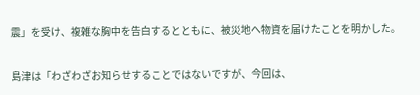震」を受け、複雑な胸中を告白するとともに、被災地へ物資を届けたことを明かした。

島津は「わざわざお知らせすることではないですが、今回は、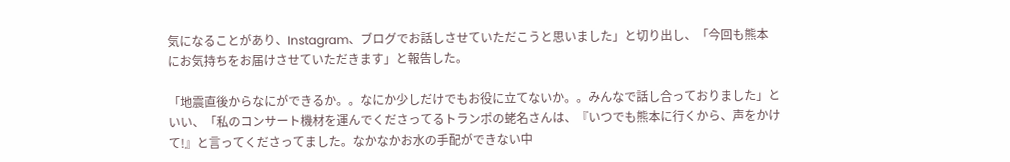気になることがあり、Instagram、ブログでお話しさせていただこうと思いました」と切り出し、「今回も熊本にお気持ちをお届けさせていただきます」と報告した。

「地震直後からなにができるか。。なにか少しだけでもお役に立てないか。。みんなで話し合っておりました」といい、「私のコンサート機材を運んでくださってるトランポの蛯名さんは、『いつでも熊本に行くから、声をかけて!』と言ってくださってました。なかなかお水の手配ができない中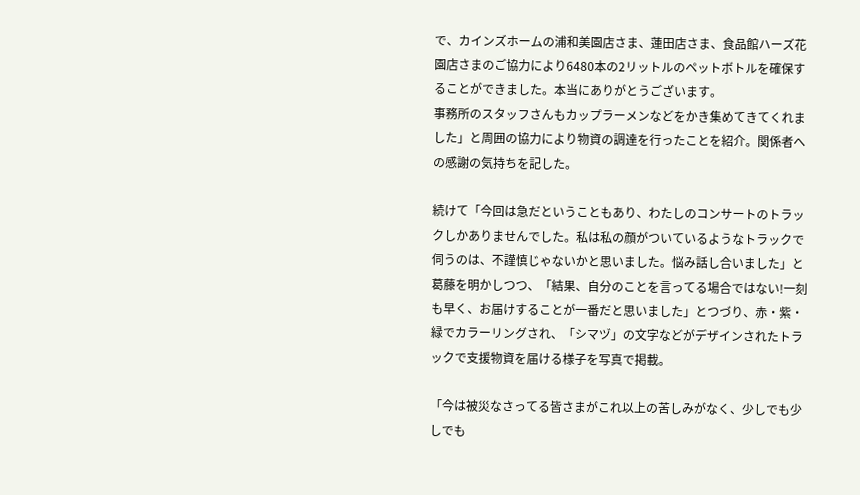で、カインズホームの浦和美園店さま、蓮田店さま、食品館ハーズ花園店さまのご協力により6480本の2リットルのペットボトルを確保することができました。本当にありがとうございます。
事務所のスタッフさんもカップラーメンなどをかき集めてきてくれました」と周囲の協力により物資の調達を行ったことを紹介。関係者への感謝の気持ちを記した。

続けて「今回は急だということもあり、わたしのコンサートのトラックしかありませんでした。私は私の顔がついているようなトラックで伺うのは、不謹慎じゃないかと思いました。悩み話し合いました」と葛藤を明かしつつ、「結果、自分のことを言ってる場合ではない!一刻も早く、お届けすることが一番だと思いました」とつづり、赤・紫・緑でカラーリングされ、「シマヅ」の文字などがデザインされたトラックで支援物資を届ける様子を写真で掲載。

「今は被災なさってる皆さまがこれ以上の苦しみがなく、少しでも少しでも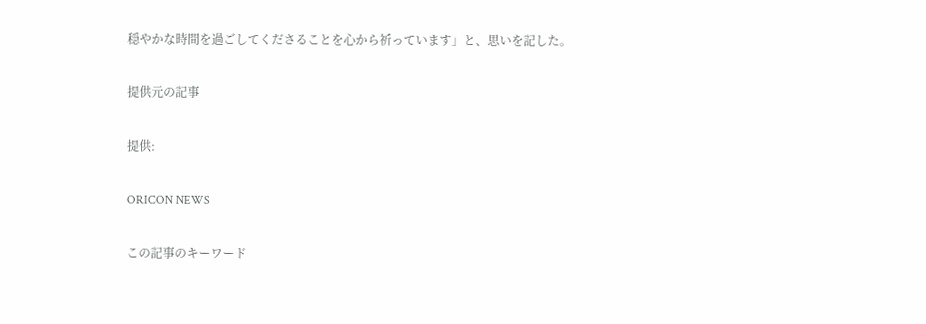穏やかな時間を過ごしてくださることを心から祈っています」と、思いを記した。

提供元の記事

提供:

ORICON NEWS

この記事のキーワード